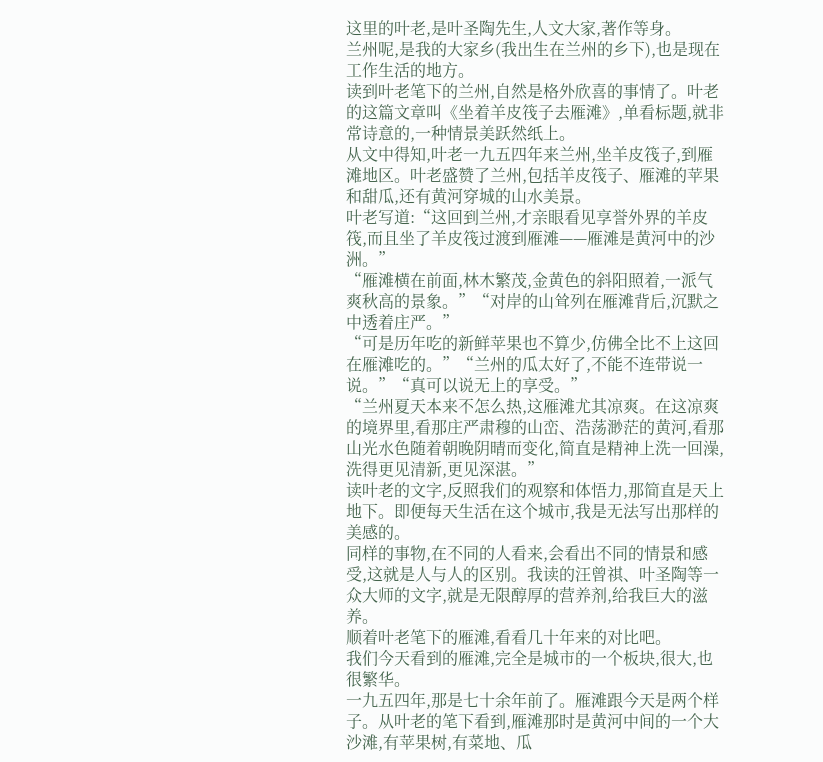这里的叶老,是叶圣陶先生,人文大家,著作等身。
兰州呢,是我的大家乡(我出生在兰州的乡下),也是现在工作生活的地方。
读到叶老笔下的兰州,自然是格外欣喜的事情了。叶老的这篇文章叫《坐着羊皮筏子去雁滩》,单看标题,就非常诗意的,一种情景美跃然纸上。
从文中得知,叶老一九五四年来兰州,坐羊皮筏子,到雁滩地区。叶老盛赞了兰州,包括羊皮筏子、雁滩的苹果和甜瓜,还有黄河穿城的山水美景。
叶老写道:“这回到兰州,才亲眼看见享誉外界的羊皮筏,而且坐了羊皮筏过渡到雁滩——雁滩是黄河中的沙洲。”
“雁滩横在前面,林木繁茂,金黄色的斜阳照着,一派气爽秋高的景象。”“对岸的山耸列在雁滩背后,沉默之中透着庄严。”
“可是历年吃的新鲜苹果也不算少,仿佛全比不上这回在雁滩吃的。”“兰州的瓜太好了,不能不连带说一说。”“真可以说无上的享受。”
“兰州夏天本来不怎么热,这雁滩尤其凉爽。在这凉爽的境界里,看那庄严肃穆的山峦、浩荡渺茫的黄河,看那山光水色随着朝晚阴晴而变化,简直是精神上洗一回澡,洗得更见清新,更见深湛。”
读叶老的文字,反照我们的观察和体悟力,那简直是天上地下。即便每天生活在这个城市,我是无法写出那样的美感的。
同样的事物,在不同的人看来,会看出不同的情景和感受,这就是人与人的区别。我读的汪曾祺、叶圣陶等一众大师的文字,就是无限醇厚的营养剂,给我巨大的滋养。
顺着叶老笔下的雁滩,看看几十年来的对比吧。
我们今天看到的雁滩,完全是城市的一个板块,很大,也很繁华。
一九五四年,那是七十余年前了。雁滩跟今天是两个样子。从叶老的笔下看到,雁滩那时是黄河中间的一个大沙滩,有苹果树,有菜地、瓜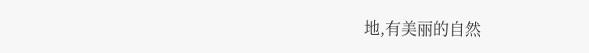地,有美丽的自然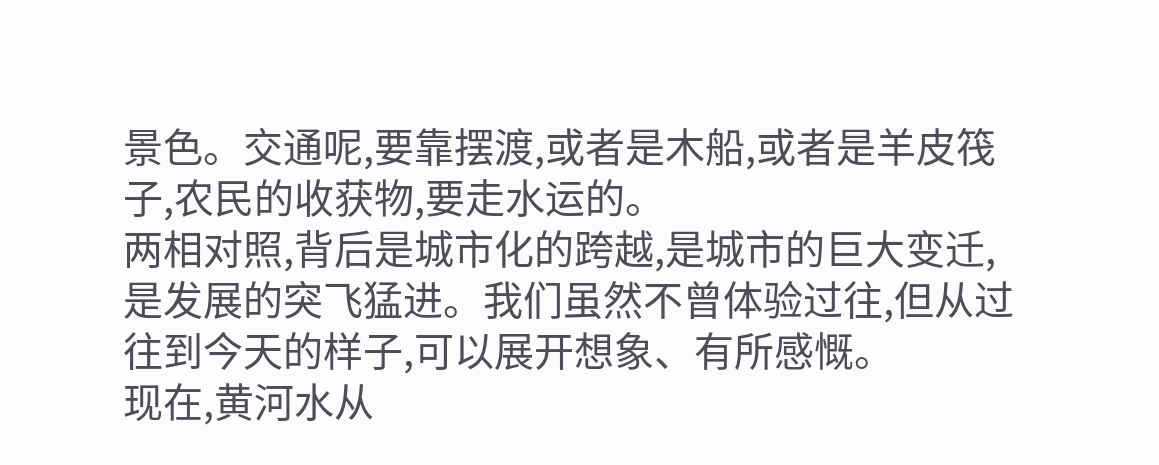景色。交通呢,要靠摆渡,或者是木船,或者是羊皮筏子,农民的收获物,要走水运的。
两相对照,背后是城市化的跨越,是城市的巨大变迁,是发展的突飞猛进。我们虽然不曾体验过往,但从过往到今天的样子,可以展开想象、有所感慨。
现在,黄河水从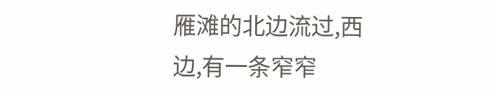雁滩的北边流过,西边,有一条窄窄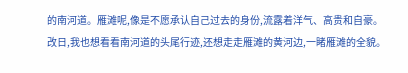的南河道。雁滩呢,像是不愿承认自己过去的身份,流露着洋气、高贵和自豪。
改日,我也想看看南河道的头尾行迹,还想走走雁滩的黄河边,一睹雁滩的全貌。